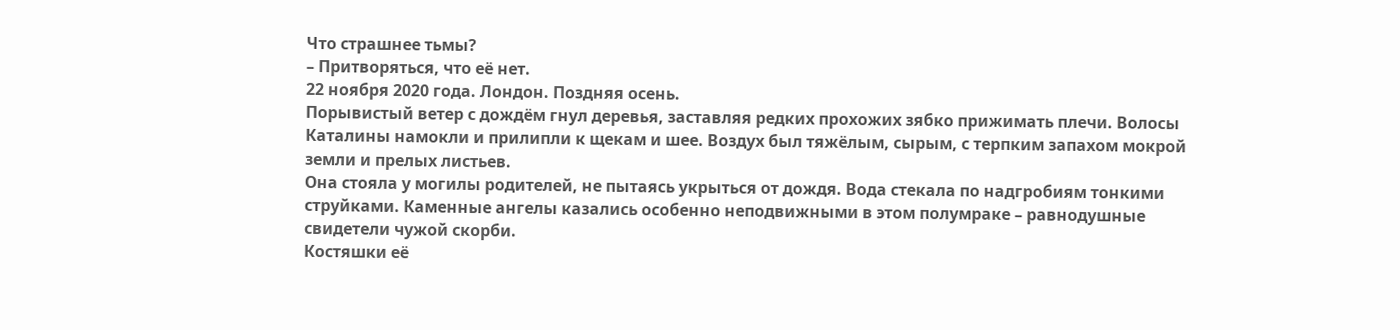Что страшнее тьмы?
– Притворяться, что её нет.
22 ноября 2020 года. Лондон. Поздняя осень.
Порывистый ветер с дождём гнул деревья, заставляя редких прохожих зябко прижимать плечи. Волосы Каталины намокли и прилипли к щекам и шее. Воздух был тяжёлым, сырым, с терпким запахом мокрой земли и прелых листьев.
Она стояла у могилы родителей, не пытаясь укрыться от дождя. Вода стекала по надгробиям тонкими струйками. Каменные ангелы казались особенно неподвижными в этом полумраке – равнодушные свидетели чужой скорби.
Костяшки её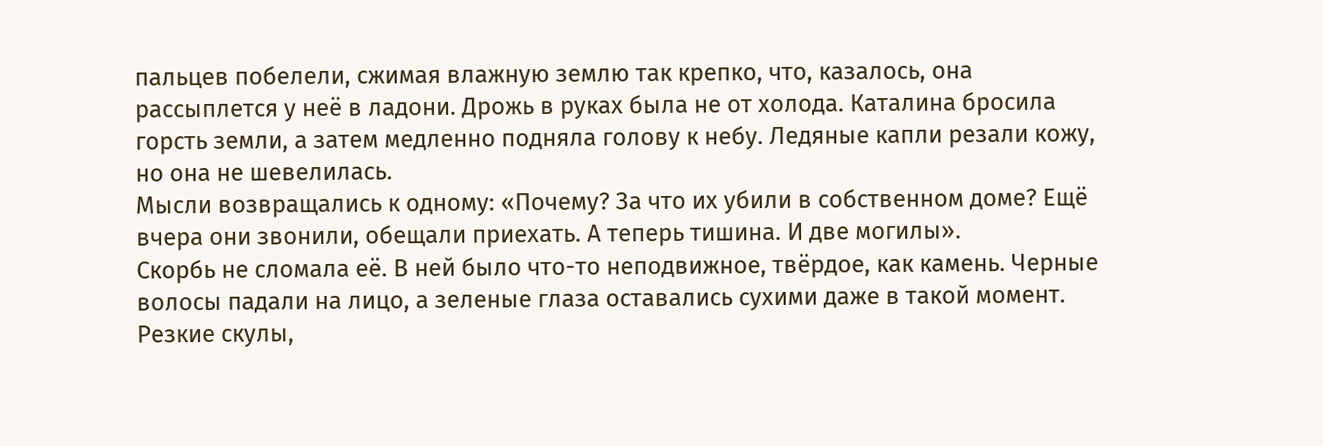пальцев побелели, сжимая влажную землю так крепко, что, казалось, она рассыплется у неё в ладони. Дрожь в руках была не от холода. Каталина бросила горсть земли, а затем медленно подняла голову к небу. Ледяные капли резали кожу, но она не шевелилась.
Мысли возвращались к одному: «Почему? За что их убили в собственном доме? Ещё вчера они звонили, обещали приехать. А теперь тишина. И две могилы».
Скорбь не сломала её. В ней было что-то неподвижное, твёрдое, как камень. Черные волосы падали на лицо, а зеленые глаза оставались сухими даже в такой момент. Резкие скулы,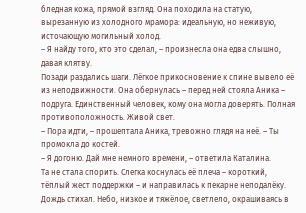бледная кожа, прямой взгляд. Она походила на статую, вырезанную из холодного мрамора: идеальную, но неживую, источающую могильный холод.
– Я найду того, кто это сделал, – произнесла она едва слышно, давая клятву.
Позади раздались шаги. Лёгкое прикосновение к спине вывело её из неподвижности. Она обернулась – перед ней стояла Аника – подруга. Единственный человек, кому она могла доверять. Полная противоположность. Живой свет.
– Пора идти, – прошептала Аника, тревожно глядя на неё. – Ты промокла до костей.
– Я догоню. Дай мне немного времени, – ответила Каталина.
Та не стала спорить. Слегка коснулась её плеча – короткий, тёплый жест поддержки – и направилась к пекарне неподалёку.
Дождь стихал. Небо, низкое и тяжёлое, светлело, окрашиваясь в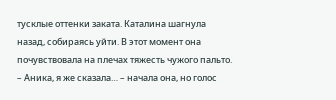тусклые оттенки заката. Каталина шагнула назад, собираясь уйти. В этот момент она почувствовала на плечах тяжесть чужого пальто.
– Аника, я же сказала… – начала она, но голос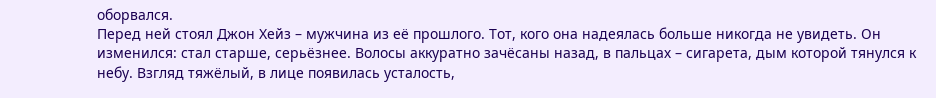оборвался.
Перед ней стоял Джон Хейз – мужчина из её прошлого. Тот, кого она надеялась больше никогда не увидеть. Он изменился: стал старше, серьёзнее. Волосы аккуратно зачёсаны назад, в пальцах – сигарета, дым которой тянулся к небу. Взгляд тяжёлый, в лице появилась усталость,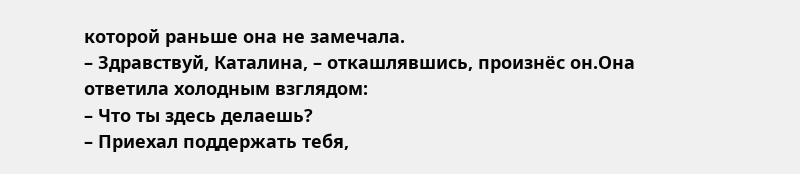которой раньше она не замечала.
– Здравствуй, Каталина, – откашлявшись, произнёс он.Она ответила холодным взглядом:
– Что ты здесь делаешь?
– Приехал поддержать тебя,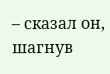– сказал он, шагнув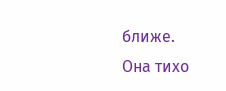ближе.
Она тихо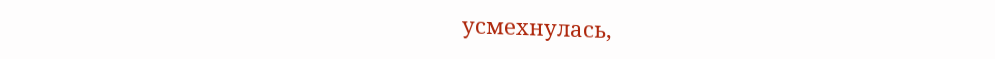усмехнулась,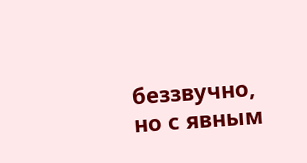беззвучно, но с явным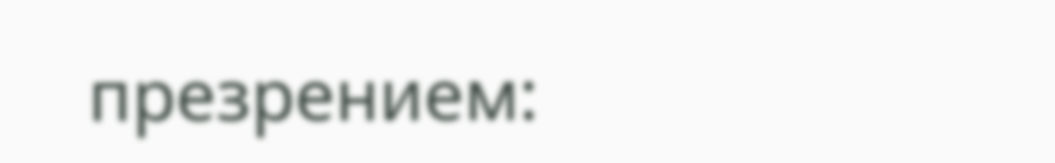презрением: